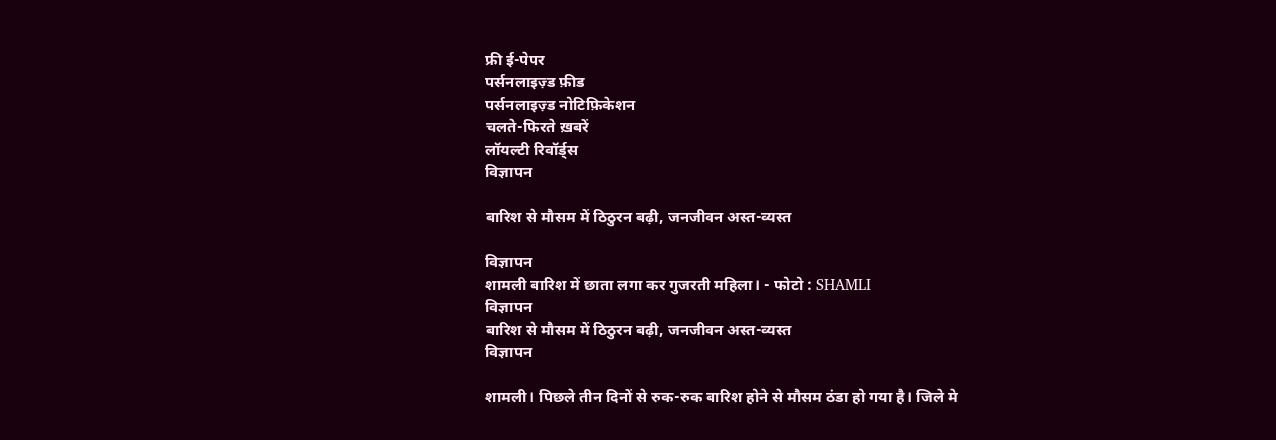फ्री ई-पेपर
पर्सनलाइज़्ड फ़ीड
पर्सनलाइज़्ड नोटिफ़िकेशन
चलते-फिरते ख़बरें
लॉयल्टी रिवॉर्ड्स
विज्ञापन

बारिश से मौसम में ठिठुरन बढ़ी, जनजीवन अस्त-व्यस्त

विज्ञापन
शामली बारिश में छाता लगा कर गुजरती महिला। - फोटो : SHAMLI
विज्ञापन
बारिश से मौसम में ठिठुरन बढ़ी, जनजीवन अस्त-व्यस्त
विज्ञापन

शामली। पिछले तीन दिनों से रुक-रुक बारिश होने से मौसम ठंडा हो गया है। जिले मे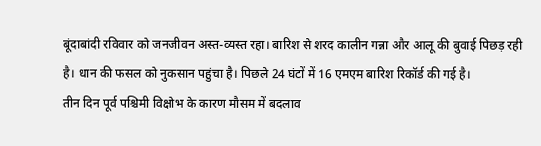बूंदाबांदी रविवार को जनजीवन अस्त-व्यस्त रहा। बारिश से शरद कालीन गन्ना और आलू की बुवाई पिछड़ रही है। धान की फसल को नुकसान पहुंचा है। पिछले 24 घंटों में 16 एमएम बारिश रिकॉर्ड की गई है।
तीन दिन पूर्व पश्चिमी विक्षोभ के कारण मौसम में बदलाव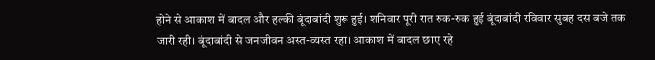होने से आकाश में बादल और हल्की बूंदाबांदी शुरू हुई। शनिवार पूरी रात रुक-रुक हुई बूंदाबांदी रविवार सुबह दस बजे तक जारी रही। बूंदाबांदी से जनजीवन अस्त-व्यस्त रहा। आकाश में बादल छाए रहे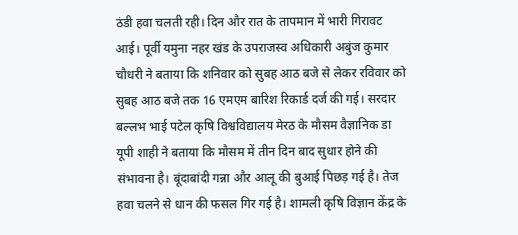ठंडी हवा चलती रही। दिन और रात के तापमान में भारी गिरावट आई। पूर्वी यमुना नहर खंड के उपराजस्व अधिकारी अबुंज कुमार चौधरी ने बताया कि शनिवार को सुबह आठ बजे से लेकर रविवार को सुबह आठ बजे तक 16 एमएम बारिश रिकार्ड दर्ज की गई। सरदार बल्लभ भाई पटेल कृषि विश्वविद्यालय मेरठ के मौसम वैज्ञानिक डा यूपी शाही ने बताया कि मौसम में तीन दिन बाद सुधार होने की संभावना है। बूंदाबांदी गन्ना और आलू की बुआई पिछड़ गई है। तेज हवा चलने से धान की फसल गिर गई है। शामली कृषि विज्ञान केंद्र के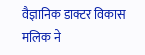वैज्ञानिक डाक्टर विकास मलिक ने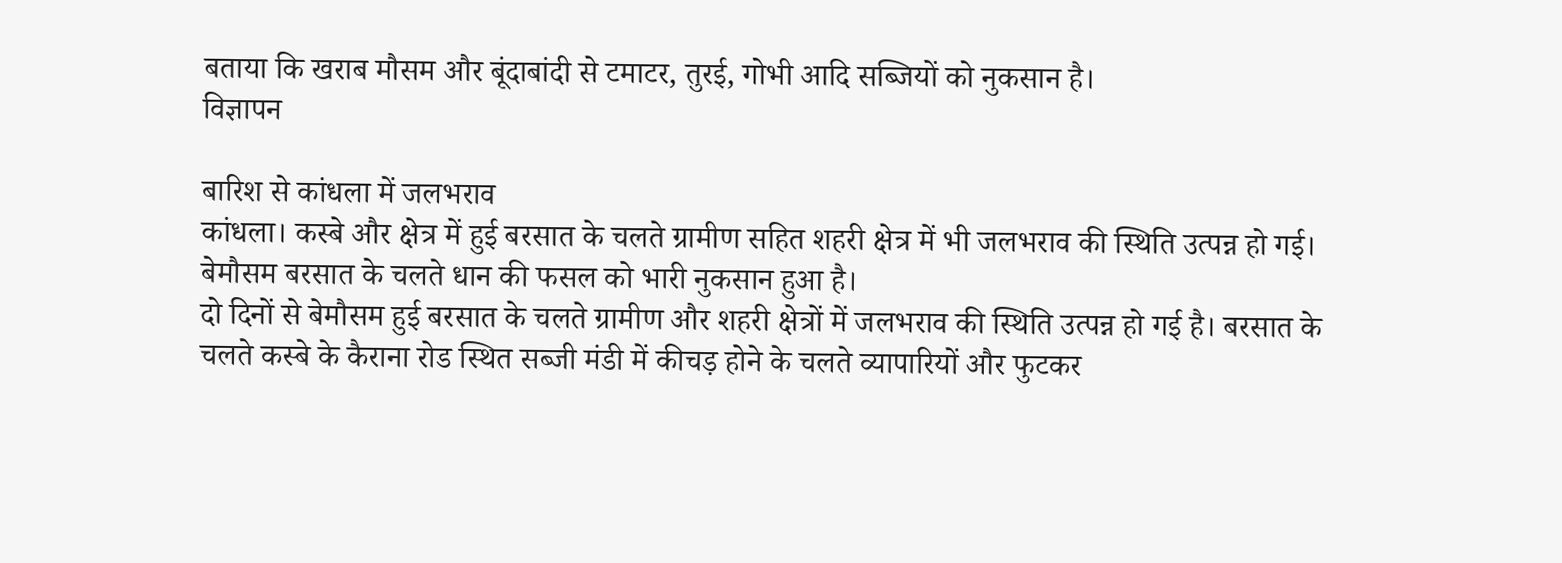बताया कि खराब मौसम और बूंदाबांदी से टमाटर, तुरई, गोभी आदि सब्जियों को नुकसान है।
विज्ञापन

बारिश से कांधला में जलभराव
कांधला। कस्बे और क्षेत्र में हुई बरसात के चलते ग्रामीण सहित शहरी क्षेत्र में भी जलभराव की स्थिति उत्पन्न हो गई। बेमौसम बरसात के चलते धान की फसल को भारी नुकसान हुआ है।
दो दिनों से बेमौसम हुई बरसात के चलते ग्रामीण और शहरी क्षेत्रों में जलभराव की स्थिति उत्पन्न हो गई है। बरसात के चलते कस्बे के कैराना रोड स्थित सब्जी मंडी में कीचड़ होने के चलते व्यापारियों और फुटकर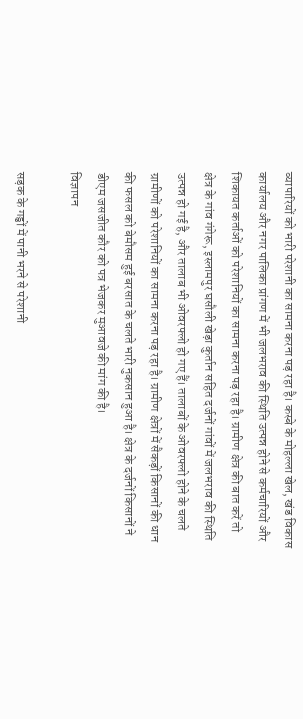व्यापारियों को भारी परेशानी का सामना करना पड़ रहा है। कस्बे के मोहल्ला खेल, खंड विकास कार्यालय और नगर पालिका प्रांगण में भी जलभराव की स्थिति उत्पन्न होने से कर्मचारियों और शिकायत कर्ताओं को परेशानियों का सामना करना पड़ रहा है। ग्रामीण क्षेत्र की बात करें तो क्षेत्र के गांव गंगेरू, इस्लामपुर घसौली खेड़ा कुर्तान सहित दर्जनों गांवों में जलभराव की स्थिति उत्पन्न हो गई है, और तालाब भी ओवरफ्लो हो गए हैं। तालाबों के ओवरफ्लो होने के चलते ग्रामीणों को परेशानियों का सामना करना पड़ रहा है। ग्रामीण क्षेत्रों में सैकड़ों किसानों की धान की फसल को बेमौसम हुई बरसात के चलते भारी नुकसान हुआ है। क्षेत्र के दर्जनों किसानों ने डीएम जसजीत कौर को पत्र भेजकर मुआवजे की मांग की है।
विज्ञापन

सड़क के गड्ढों में पानी भरने से परेशानी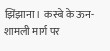झिंझाना। कस्बे के ऊन-शामली मार्ग पर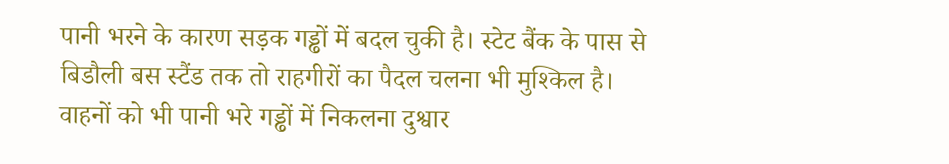पानी भरने के कारण सड़क गड्ढों में बदल चुकी है। स्टेट बैंक के पास से बिडौली बस स्टैंड तक तो राहगीरों का पैदल चलना भी मुश्किल है। वाहनों को भी पानी भरे गड्ढों में निकलना दुश्वार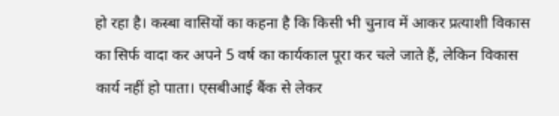हो रहा है। कस्बा वासियों का कहना है कि किसी भी चुनाव में आकर प्रत्याशी विकास का सिर्फ वादा कर अपने 5 वर्ष का कार्यकाल पूरा कर चले जाते हैं, लेकिन विकास कार्य नहीं हो पाता। एसबीआई बैंक से लेकर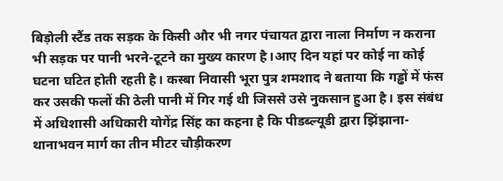बिड़ोली स्टैंड तक सड़क के किसी और भी नगर पंचायत द्वारा नाला निर्माण न कराना भी सड़क पर पानी भरने-टूटने का मुख्य कारण है।आए दिन यहां पर कोई ना कोई घटना घटित होती रहती है। कस्बा निवासी भूरा पुत्र शमशाद ने बताया कि गड्ढों में फंस कर उसकी फलों की ठेली पानी में गिर गई थी जिससे उसे नुकसान हुआ है। इस संबंध में अधिशासी अधिकारी योगेंद्र सिंह का कहना है कि पीडब्ल्यूडी द्वारा झिंझाना-थानाभवन मार्ग का तीन मीटर चौड़ीकरण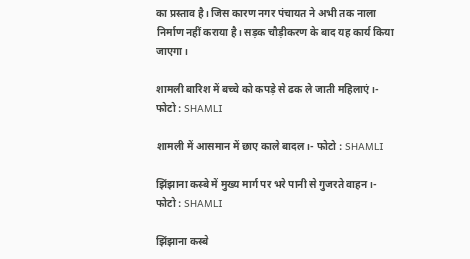का प्रस्ताव है। जिस कारण नगर पंचायत ने अभी तक नाला निर्माण नहीं कराया है। सड़क चौड़ीकरण के बाद यह कार्य किया जाएगा।

शामली बारिश में बच्चे को कपड़े से ढक ले जाती महिलाएं।- फोटो : SHAMLI

शामली में आसमान में छाए काले बादल।- फोटो : SHAMLI

झिंझाना कस्बे में मुख्य मार्ग पर भरे पानी से गुजरते वाहन।- फोटो : SHAMLI

झिंझाना कस्बे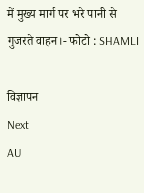में मुख्य मार्ग पर भरे पानी से गुजरते वाहन।- फोटो : SHAMLI

विज्ञापन
Next
AU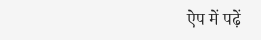ऐप में पढ़ें